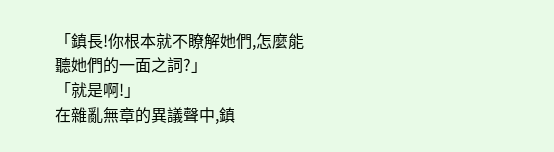「鎮長!你根本就不瞭解她們,怎麼能聽她們的一面之詞?」
「就是啊!」
在雜亂無章的異議聲中,鎮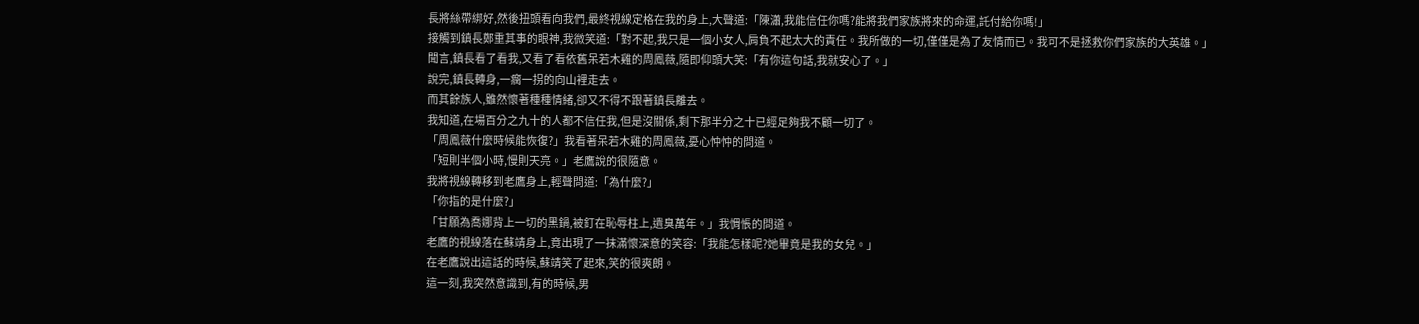長將絲帶綁好,然後扭頭看向我們,最終視線定格在我的身上,大聲道:「陳瀟,我能信任你嗎?能將我們家族將來的命運,託付給你嗎!」
接觸到鎮長鄭重其事的眼神,我微笑道:「對不起,我只是一個小女人,肩負不起太大的責任。我所做的一切,僅僅是為了友情而已。我可不是拯救你們家族的大英雄。」
聞言,鎮長看了看我,又看了看依舊呆若木雞的周鳳薇,隨即仰頭大笑:「有你這句話,我就安心了。」
說完,鎮長轉身,一瘸一拐的向山裡走去。
而其餘族人,雖然懷著種種情緒,卻又不得不跟著鎮長離去。
我知道,在場百分之九十的人都不信任我,但是沒關係,剩下那半分之十已經足夠我不顧一切了。
「周鳳薇什麼時候能恢復?」我看著呆若木雞的周鳳薇,憂心忡忡的問道。
「短則半個小時,慢則天亮。」老鷹說的很隨意。
我將視線轉移到老鷹身上,輕聲問道:「為什麼?」
「你指的是什麼?」
「甘願為喬娜背上一切的黑鍋,被釘在恥辱柱上,遺臭萬年。」我惆悵的問道。
老鷹的視線落在蘇靖身上,竟出現了一抹滿懷深意的笑容:「我能怎樣呢?她畢竟是我的女兒。」
在老鷹說出這話的時候,蘇靖笑了起來,笑的很爽朗。
這一刻,我突然意識到,有的時候,男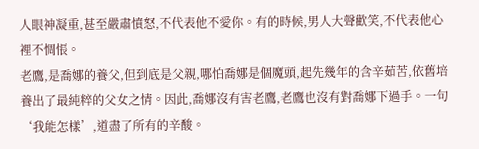人眼神凝重,甚至嚴肅憤怒,不代表他不愛你。有的時候,男人大聲歡笑,不代表他心裡不惆悵。
老鷹,是喬娜的養父,但到底是父親,哪怕喬娜是個魔頭,起先幾年的含辛茹苦,依舊培養出了最純粹的父女之情。因此,喬娜沒有害老鷹,老鷹也沒有對喬娜下過手。一句‘我能怎樣’,道盡了所有的辛酸。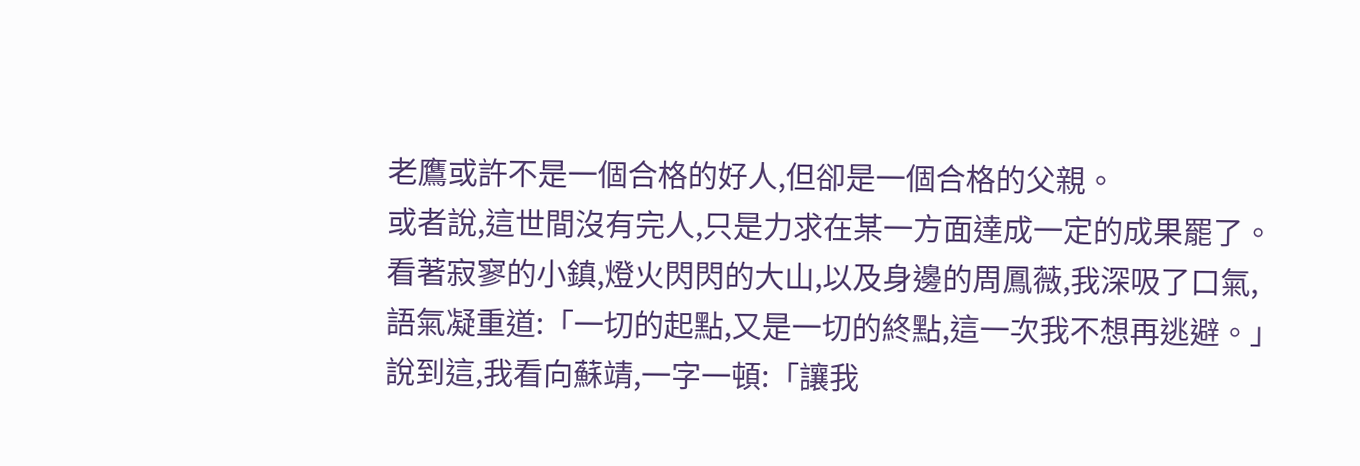老鷹或許不是一個合格的好人,但卻是一個合格的父親。
或者說,這世間沒有完人,只是力求在某一方面達成一定的成果罷了。
看著寂寥的小鎮,燈火閃閃的大山,以及身邊的周鳳薇,我深吸了口氣,語氣凝重道:「一切的起點,又是一切的終點,這一次我不想再逃避。」
說到這,我看向蘇靖,一字一頓:「讓我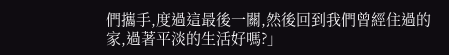們攜手,度過這最後一關,然後回到我們曾經住過的家,過著平淡的生活好嗎?」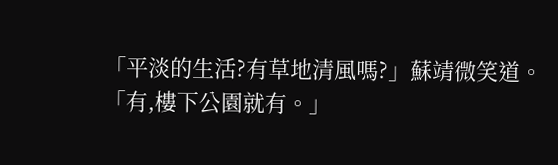「平淡的生活?有草地清風嗎?」蘇靖微笑道。
「有,樓下公園就有。」